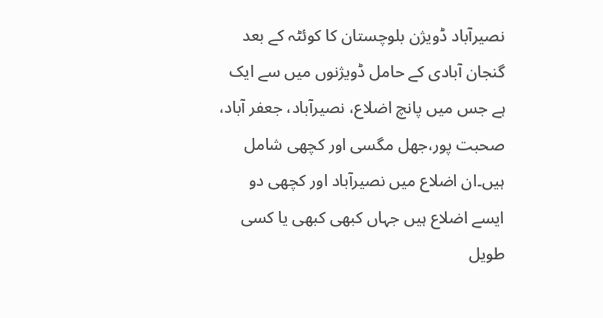نصیرآباد ڈویژن بلوچستان کا کوئٹہ کے بعد گنجان آبادی کے حامل ڈویژنوں میں سے ایک ہے جس میں پانچ اضلاع، نصیرآباد، جعفر آباد، صحبت پور،جھل مگسی اور کچھی شامل ہیں۔ان اضلاع میں نصیرآباد اور کچھی دو ایسے اضلاع ہیں جہاں کبھی کبھی یا کسی طویل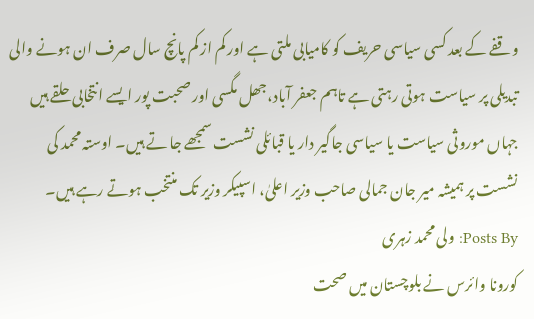وقفے کے بعد کسی سیاسی حریف کو کامیابی ملتی ہے اور کم از کم پانچ سال صرف ان ہونے والی تبدیلی پر سیاست ہوتی رہتی ہے تاہم جعفر آباد،جھل مگسی اور صحبت پور ایسے انتخابی حلقے ہیں جہاں موروثی سیاست یا سیاسی جاگیر دار یا قبائلی نشست سمجھے جا تے ہیں۔ اوستہ محمد کی نشست پر ہمیشہ میر جان جمالی صاحب وزیر اعلیٰ، اسپیکر وزیر تک منتخب ہوتے رہے ہیں۔
Posts By: ولی محمد زہری
کورونا وائرس نے بلوچستان میں صحت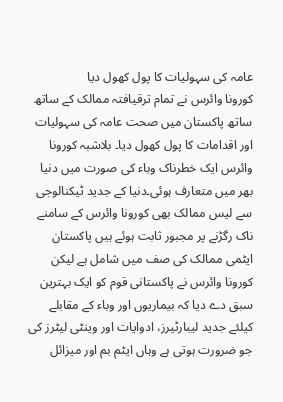عامہ کی سہولیات کا پول کھول دیا
کورونا وائرس نے تمام ترقیافتہ ممالک کے ساتھ ساتھ پاکستان میں صحت عامہ کی سہولیات اور اقدامات کا پول کھول دیا۔ بلاشبہ کورونا وائرس ایک خطرناک وباء کی صورت میں دنیا بھر میں متعارف ہوئی۔دنیا کے جدید ٹیکنالوجی سے لیس ممالک بھی کورونا وائرس کے سامنے ناک رگڑنے پر مجبور ثابت ہوئے ہیں پاکستان ایٹمی ممالک کی صف میں شامل ہے لیکن کورونا وائرس نے پاکستانی قوم کو ایک بہترین سبق دے دیا کہ بیماریوں اور وباء کے مقابلے کیلئے جدید لیبارٹیرز، ادوایات اور وینٹی لیٹرز کی جو ضرورت ہوتی ہے وہاں ایٹم بم اور میزائل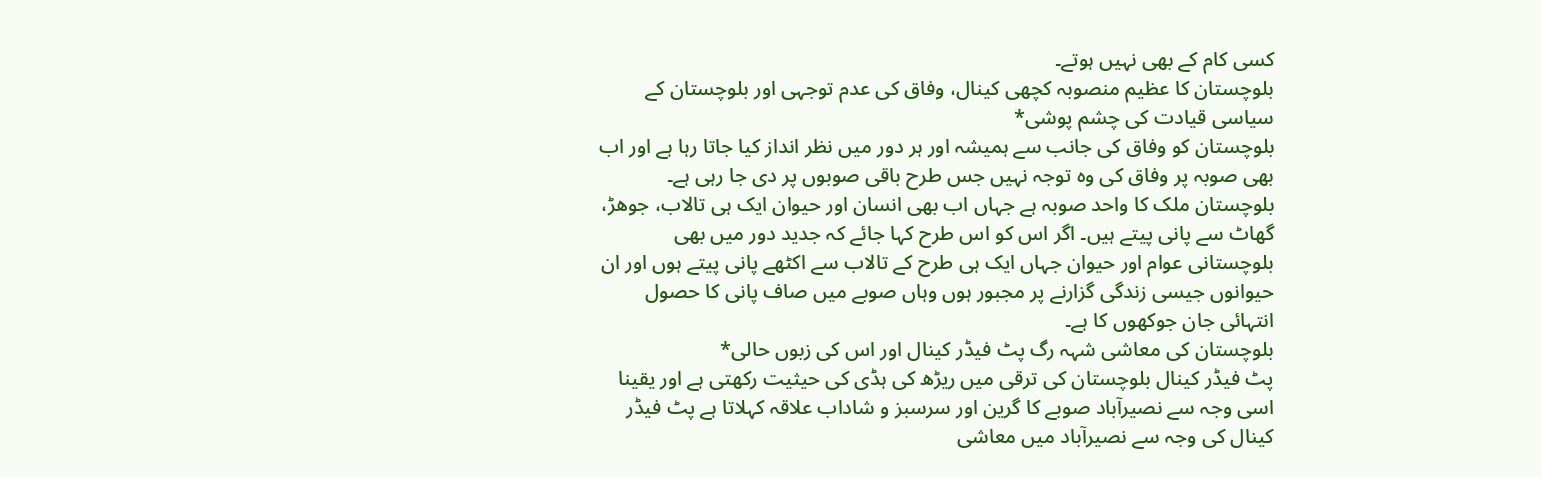کسی کام کے بھی نہیں ہوتے۔
بلوچستان کا عظیم منصوبہ کچھی کینال، وفاق کی عدم توجہی اور بلوچستان کے سیاسی قیادت کی چشم پوشی*
بلوچستان کو وفاق کی جانب سے ہمیشہ اور ہر دور میں نظر انداز کیا جاتا رہا ہے اور اب بھی صوبہ پر وفاق کی وہ توجہ نہیں جس طرح باقی صوبوں پر دی جا رہی ہے۔ بلوچستان ملک کا واحد صوبہ ہے جہاں اب بھی انسان اور حیوان ایک ہی تالاب، جوھڑ، گھاٹ سے پانی پیتے ہیں۔ اگر اس کو اس طرح کہا جائے کہ جدید دور میں بھی بلوچستانی عوام اور حیوان جہاں ایک ہی طرح کے تالاب سے اکٹھے پانی پیتے ہوں اور ان حیوانوں جیسی زندگی گزارنے پر مجبور ہوں وہاں صوبے میں صاف پانی کا حصول انتہائی جان جوکھوں کا ہے۔
بلوچستان کی معاشی شہہ رگ پٹ فیڈر کینال اور اس کی زبوں حالی*
پٹ فیڈر کینال بلوچستان کی ترقی میں ریڑھ کی ہڈی کی حیثیت رکھتی ہے اور یقینا اسی وجہ سے نصیرآباد صوبے کا گرین اور سرسبز و شاداب علاقہ کہلاتا ہے پٹ فیڈر کینال کی وجہ سے نصیرآباد میں معاشی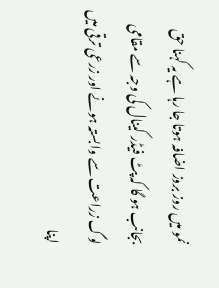نمو میں روز بروز اضافہ ہوتا جا رہا ہے یہ کہنا حق بجانب ہو گا کہ پٹ فیڈر کینال کی وجہ سے مقامی لوگ زراعت سے وابستہ ہونے اور زرعی ترقی میں اپنا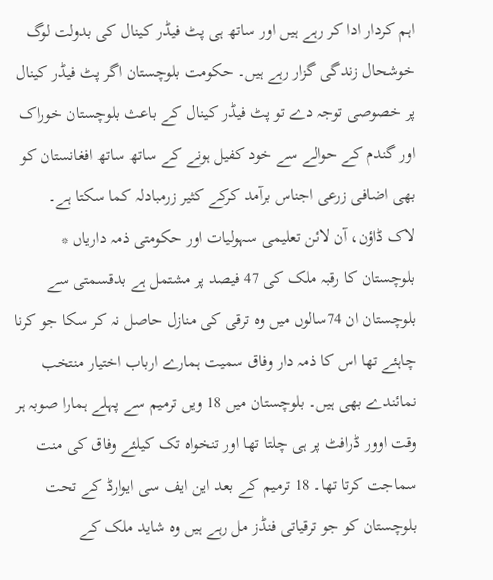اہم کردار ادا کر رہے ہیں اور ساتھ ہی پٹ فیڈر کینال کی بدولت لوگ خوشحال زندگی گزار رہے ہیں۔ حکومت بلوچستان اگر پٹ فیڈر کینال پر خصوصی توجہ دے تو پٹ فیڈر کینال کے باعث بلوچستان خوراک اور گندم کے حوالے سے خود کفیل ہونے کے ساتھ ساتھ افغانستان کو بھی اضافی زرعی اجناس برآمد کرکے کثیر زرمبادلہ کما سکتا ہے۔
لاک ڈاؤن، آن لائن تعلیمی سہولیات اور حکومتی ذمہ داریاں *
بلوچستان کا رقبہ ملک کی 47 فیصد پر مشتمل ہے بدقسمتی سے بلوچستان ان 74سالوں میں وہ ترقی کی منازل حاصل نہ کر سکا جو کرنا چاہئے تھا اس کا ذمہ دار وفاق سمیت ہمارے ارباب اختیار منتخب نمائندے بھی ہیں۔ بلوچستان میں 18 ویں ترمیم سے پہلے ہمارا صوبہ ہر وقت اوور ڈرافٹ پر ہی چلتا تھا اور تنخواہ تک کیلئے وفاق کی منت سماجت کرتا تھا۔ 18 ترمیم کے بعد این ایف سی ایوارڈ کے تحت بلوچستان کو جو ترقیاتی فنڈز مل رہے ہیں وہ شاید ملک کے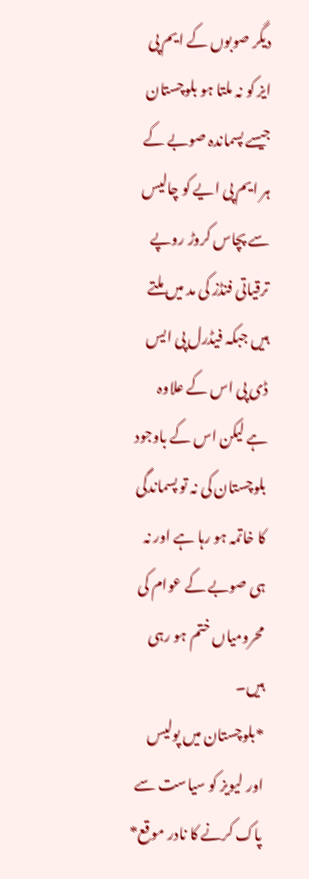دیگر صوبوں کے ایم پی ایز کو نہ ملتا ہو بلوچستان جیسے پسماندہ صوبے کے ہر ایم پی ایے کو چالیس سے پچاس کروڑ روپے ترقیاتی فنڈز کی مد میں ملتے ہیں جبکہ فیڈرل پی ایس ڈی پی اس کے علاوہ ہے لیکن اس کے باوجود بلوچستان کی نہ تو پسماندگی کا خاتمہ ہو رہا ہے اور نہ ہی صوبے کے عوام کی محرومیاں ختم ہو رہی ہیں۔
*بلوچستان میں پولیس اور لیویز کو سیاست سے پاک کرنے کا نادر موقع*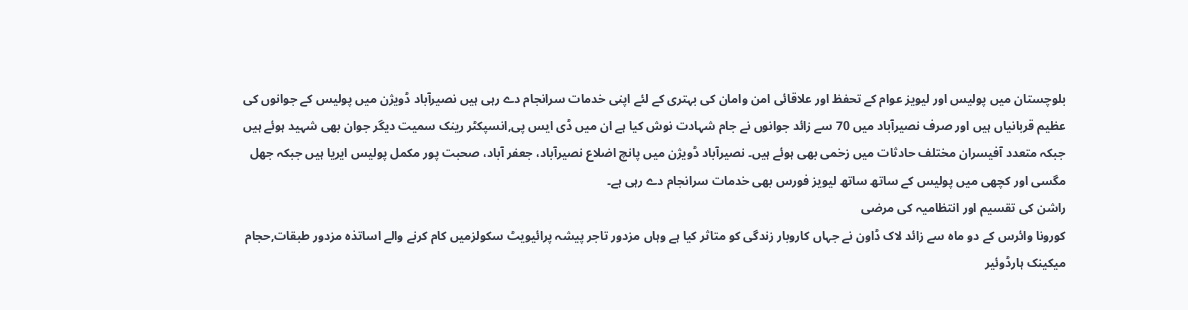بلوچستان میں پولیس اور لیویز عوام کے تحفظ اور علاقائی امن وامان کی بہتری کے لئے اپنی خدمات سرانجام دے رہی ہیں نصیرآباد ڈویژن میں پولیس کے جوانوں کی عظیم قربانیاں ہیں اور صرف نصیرآباد میں 70 سے زائد جوانوں نے جام شہادت نوش کیا ہے ان میں ڈی ایس پی,انسپکٹر رینک سمیت دیگر جوان بھی شہید ہوئے ہیں جبکہ متعدد آفیسران مختلف حادثات میں زخمی بھی ہوئے ہیں۔ نصیرآباد ڈویژن میں پانچ اضلاع نصیرآباد، جعفر آباد، صحبت پور مکمل پولیس ایریا ہیں جبکہ جھل مگسی اور کچھی میں پولیس کے ساتھ ساتھ لیویز فورس بھی خدمات سرانجام دے رہی ہے۔
راشن کی تقسیم اور انتظامیہ کی مرضی
کورونا وائرس کے دو ماہ سے زائد لاک ڈاون نے جہاں کاروبار زندگی کو متاثر کیا ہے وہاں مزدور تاجر پیشہ پرائیویٹ سکولزمیں کام کرنے والے اساتذہ مزدور طبقات,حجام میکینک ہارڈوئیر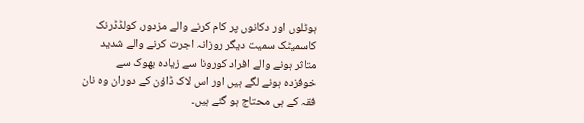ہوٹلوں اور دکانوں پر کام کرنے والے مزدور، کولڈڈرنک کاسمیٹک سمیت دیگر روزانہ اجرت کرنے والے شدید متاثر ہونے والے افراد کورونا سے زیادہ بھوک سے خوفزدہ ہونے لگے ہیں اور اس لاک ڈاؤن کے دوران وہ نان فقہ کے ہی محتاج ہو گئے ہیں۔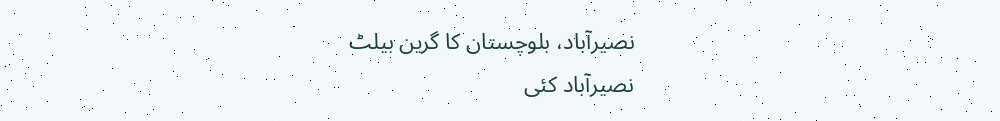نصیرآباد، بلوچستان کا گرین بیلٹ
نصیرآباد کئی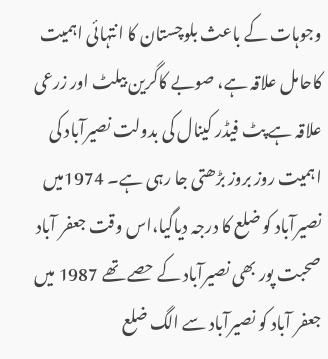وجوہات کے باعث بلوچستان کا انتہائی اہمیت کاحامل علاقہ ہے، صوبے کاگرین بیلٹ اور زرعی علاقہ ہے پٹ فیڈر کینال کی بدولت نصیرآباد کی اہمیت روز بروز بڑھتی جا رہی ہے۔ 1974میں نصیرآباد کو ضلع کا درجہ دیاگیا،اس وقت جعفر آباد صحبت پور بھی نصیرآباد کے حصے تھے 1987 میں جعفر آباد کو نصیرآباد سے الگ ضلع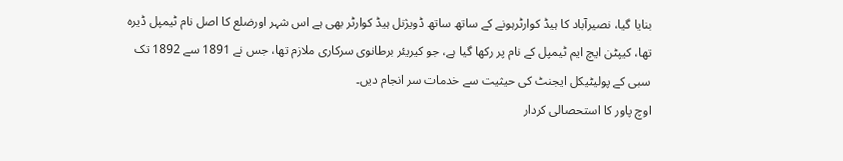بنایا گیا، نصیرآباد کا ہیڈ کوارٹرہونے کے ساتھ ساتھ ڈویژنل ہیڈ کوارٹر بھی ہے اس شہر اورضلع کا اصل نام ٹیمپل ڈیرہ تھا، کیپٹن ایچ ایم ٹیمپل کے نام پر رکھا گیا ہے، جو کیریئر برطانوی سرکاری ملازم تھا، جس نے 1891 سے 1892 تک سبی کے پولیٹیکل ایجنٹ کی حیثیت سے خدمات سر انجام دیں۔
اوچ پاور کا استحصالی کردار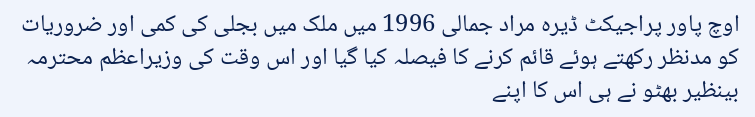اوچ پاور پراجیکٹ ڈیرہ مراد جمالی 1996 میں ملک میں بجلی کی کمی اور ضروریات کو مدنظر رکھتے ہوئے قائم کرنے کا فیصلہ کیا گیا اور اس وقت کی وزیراعظم محترمہ بینظیر بھٹو نے ہی اس کا اپنے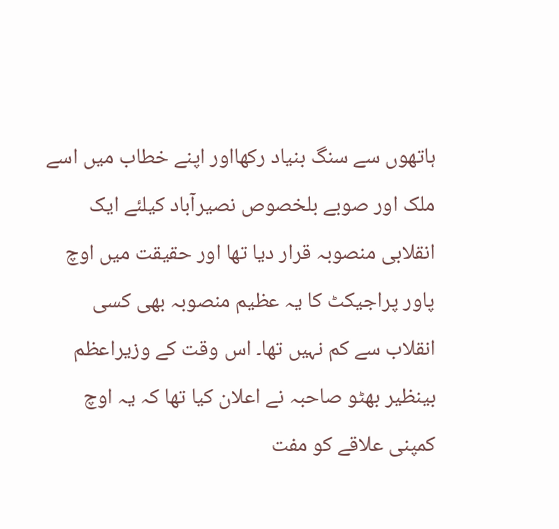ہاتھوں سے سنگ بنیاد رکھااور اپنے خطاب میں اسے ملک اور صوبے بلخصوص نصیرآباد کیلئے ایک انقلابی منصوبہ قرار دیا تھا اور حقیقت میں اوچ پاور پراجیکٹ کا یہ عظیم منصوبہ بھی کسی انقلاب سے کم نہیں تھا۔ اس وقت کے وزیراعظم بینظیر بھٹو صاحبہ نے اعلان کیا تھا کہ یہ اوچ کمپنی علاقے کو مفت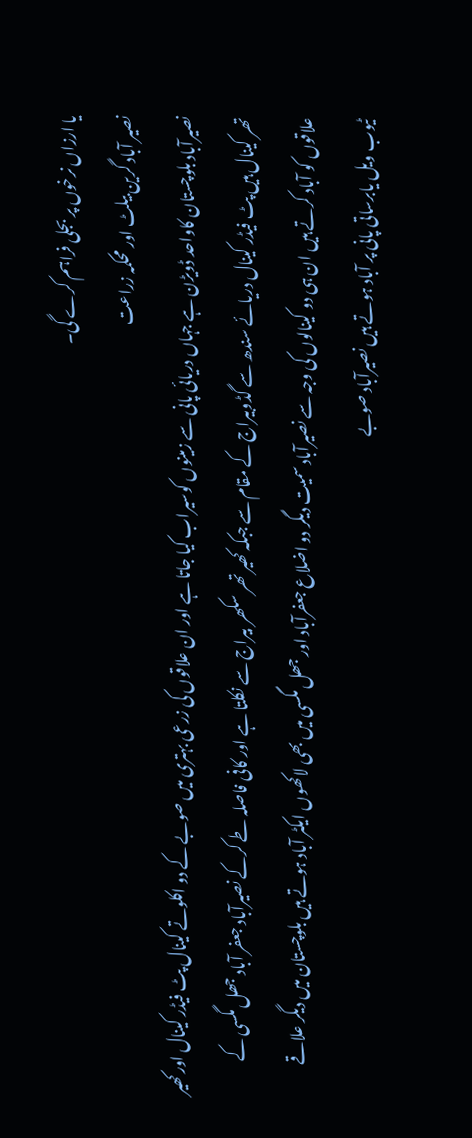یا ارزاں نرخوں پر بجلی فراہم کرے گی۔
نصیر آباد گرین بیلٹ اور محکمہ زراعت
نصیرآباد بلوچستان کاواحد ڈویڑن ہے جہاں دریائی پانی سے زمینوں کوسیراب کیا جاتا ہے اور ان علاقوں کی زرعی بہتری میں صوبے کے دو اکلوتے کینال پٹ فیڈر کینال اور کھیر تھر کینال ہیں پٹ فیڈر کینال دریائے سندھ سے گڈوبیراج کے مقام سے جبکہ کھیر تھر سکھر بیراج سے نکلتا ہے اور کافی فاصلہ طے کرکے نصیرآباد جعفر آباد جھل مگسی کے علاقوں کو آباد کرتے ہیں ان ہی دو کینالوں کی وجہ سے نصیرآباد سمیت دیگر دو اضلاع جعفرآباد اور جھل مگسی میں بھی لاکھوں ایکٹر آباد ہوتے ہیں بلوچستان میں دیگر علاقے ٹیوب ویل یابرساتی پانی پر آباد ہوتے ہیں نصیرآباد صوبے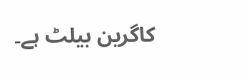کاگرین بیلٹ ہے۔